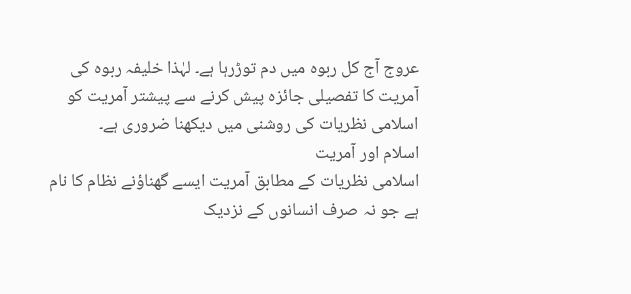عروج آج کل ربوہ میں دم توڑرہا ہے۔ لہٰذا خلیفہ ربوہ کی آمریت کا تفصیلی جائزہ پیش کرنے سے پیشتر آمریت کو اسلامی نظریات کی روشنی میں دیکھنا ضروری ہے۔
اسلام اور آمریت
اسلامی نظریات کے مطابق آمریت ایسے گھناؤنے نظام کا نام ہے جو نہ صرف انسانوں کے نزدیک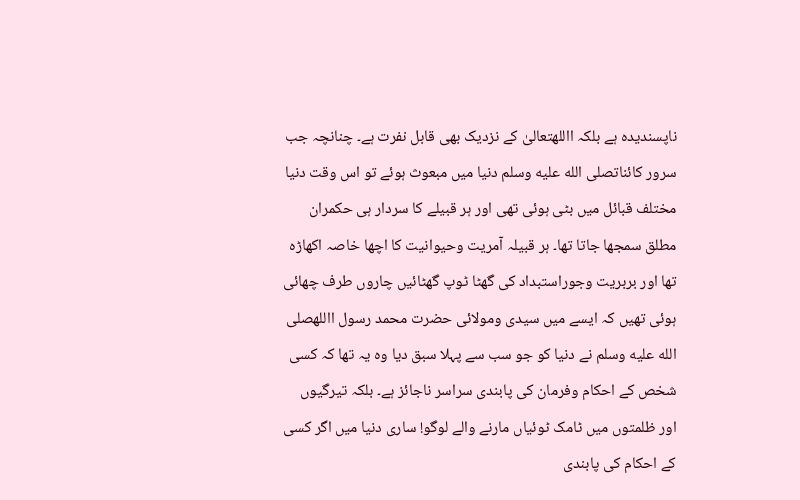ناپسندیدہ ہے بلکہ االلهتعالیٰ کے نزدیک بھی قابل نفرت ہے۔ چنانچہ جب سرور کائناتصلى الله عليه وسلم دنیا میں مبعوث ہوئے تو اس وقت دنیا مختلف قبائل میں بٹی ہوئی تھی اور ہر قبیلے کا سردار ہی حکمران مطلق سمجھا جاتا تھا۔ ہر قبیلہ آمریت وحیوانیت کا اچھا خاصہ اکھاڑہ تھا اور بربریت وجوراستبداد کی گھٹا ٹوپ گھٹائیں چاروں طرف چھائی ہوئی تھیں کہ ایسے میں سیدی ومولائی حضرت محمد رسول االلهصلى الله عليه وسلم نے دنیا کو جو سب سے پہلا سبق دیا وہ یہ تھا کہ کسی شخص کے احکام وفرمان کی پابندی سراسر ناجائز ہے۔ بلکہ تیرگیوں اور ظلمتوں میں ٹامک ٹوئیاں مارنے والے لوگو! ساری دنیا میں اگر کسی کے احکام کی پابندی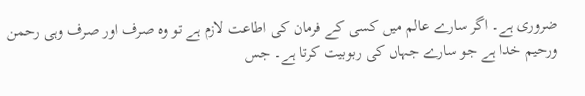ضروری ہے۔ اگر سارے عالم میں کسی کے فرمان کی اطاعت لازم ہے تو وہ صرف اور صرف وہی رحمن ورحیم خدا ہے جو سارے جہاں کی ربوبیت کرتا ہے۔ جس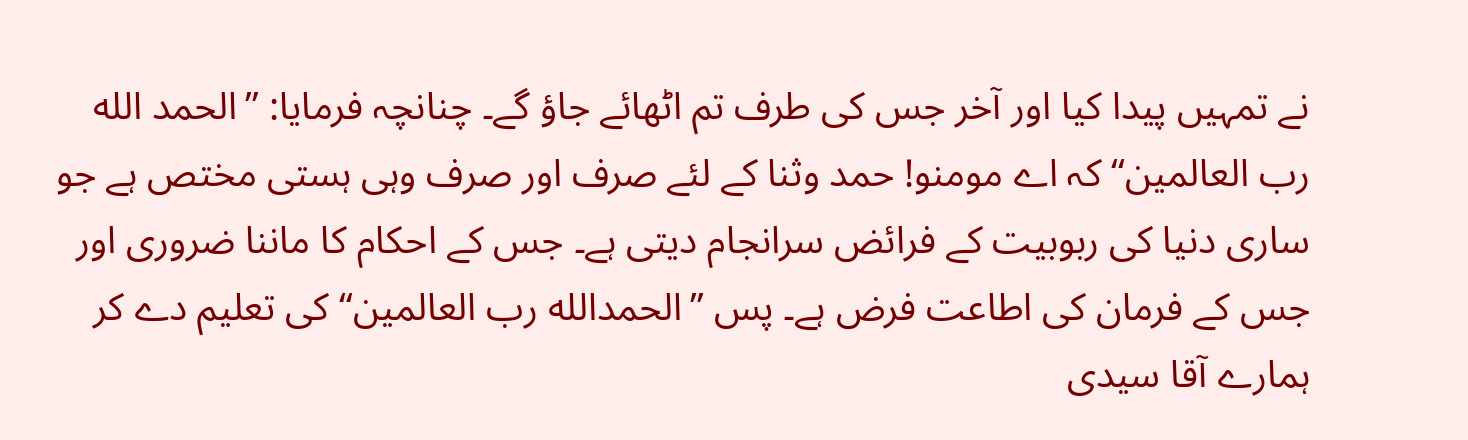نے تمہیں پیدا کیا اور آخر جس کی طرف تم اٹھائے جاؤ گے۔ چنانچہ فرمایا: ’’الحمد الله رب العالمین‘‘ کہ اے مومنو! حمد وثنا کے لئے صرف اور صرف وہی ہستی مختص ہے جو ساری دنیا کی ربوبیت کے فرائض سرانجام دیتی ہے۔ جس کے احکام کا ماننا ضروری اور جس کے فرمان کی اطاعت فرض ہے۔ پس ’’الحمدالله رب العالمین‘‘ کی تعلیم دے کر ہمارے آقا سیدی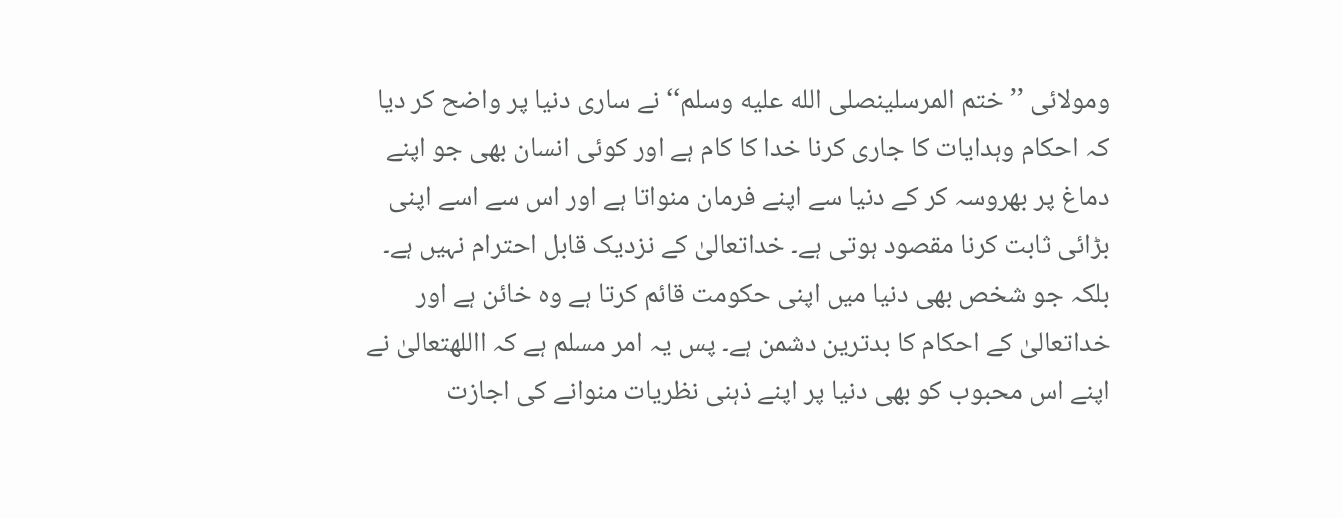ومولائی ’’ختم المرسلینصلى الله عليه وسلم‘‘ نے ساری دنیا پر واضح کر دیا کہ احکام وہدایات کا جاری کرنا خدا کا کام ہے اور کوئی انسان بھی جو اپنے دماغ پر بھروسہ کر کے دنیا سے اپنے فرمان منواتا ہے اور اس سے اسے اپنی بڑائی ثابت کرنا مقصود ہوتی ہے۔ خداتعالیٰ کے نزدیک قابل احترام نہیں ہے۔ بلکہ جو شخص بھی دنیا میں اپنی حکومت قائم کرتا ہے وہ خائن ہے اور خداتعالیٰ کے احکام کا بدترین دشمن ہے۔ پس یہ امر مسلم ہے کہ االلهتعالیٰ نے اپنے اس محبوب کو بھی دنیا پر اپنے ذہنی نظریات منوانے کی اجازت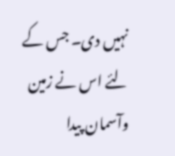نہیں دی۔ جس کے لئے اس نے زمین وآسمان پیدا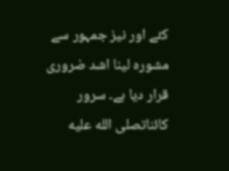کئے اور نیز جمہور سے مشورہ لینا اشد ضروری قرار دیا ہے۔ سرور کائناتصلى الله عليه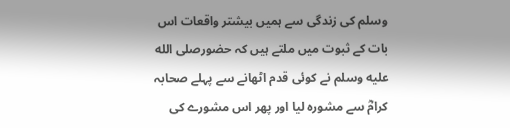وسلم کی زندگی سے ہمیں بیشتر واقعات اس بات کے ثبوت میں ملتے ہیں کہ حضورصلى الله عليه وسلم نے کوئی قدم اٹھانے سے پہلے صحابہ کرامؓ سے مشورہ لیا اور پھر اس مشورے کی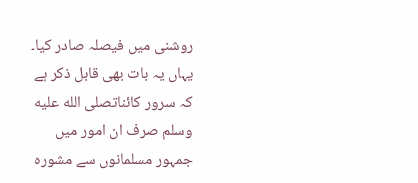روشنی میں فیصلہ صادر کیا۔ یہاں یہ بات بھی قابل ذکر ہے کہ سرور کائناتصلى الله عليه وسلم صرف ان امور میں جمہور مسلمانوں سے مشورہ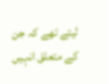لیتے تھے کہ جن کے متعلق انہیں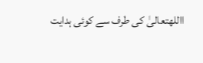االلهتعالیٰ کی طرف سے کوئی ہدایت